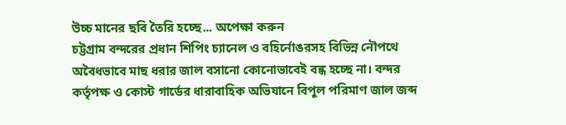উচ্চ মানের ছবি তৈরি হচ্ছে... অপেক্ষা করুন
চট্টগ্রাম বন্দরের প্রধান শিপিং চ্যানেল ও বহির্নোঙরসহ বিভিন্ন নৌপথে অবৈধভাবে মাছ ধরার জাল বসানো কোনোভাবেই বন্ধ হচ্ছে না। বন্দর কর্তৃপক্ষ ও কোস্ট গার্ডের ধারাবাহিক অভিযানে বিপুল পরিমাণ জাল জব্দ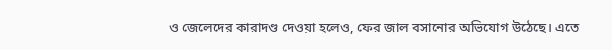ও জেলেদের কারাদণ্ড দেওয়া হলেও, ফের জাল বসানোর অভিযোগ উঠেছে। এতে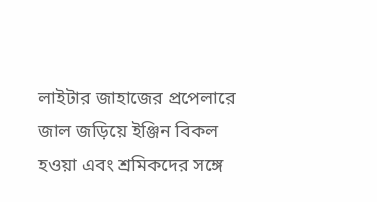লাইটার জাহাজের প্রপেলারে জাল জড়িয়ে ইঞ্জিন বিকল হওয়া এবং শ্রমিকদের সঙ্গে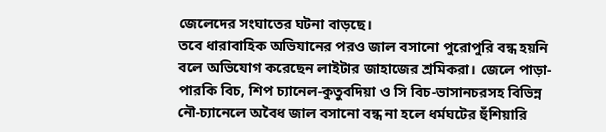জেলেদের সংঘাতের ঘটনা বাড়ছে।
তবে ধারাবাহিক অভিযানের পরও জাল বসানো পুরোপুরি বন্ধ হয়নি বলে অভিযোগ করেছেন লাইটার জাহাজের শ্রমিকরা। জেলে পাড়া-পারকি বিচ, শিপ চ্যানেল-কুতুবদিয়া ও সি বিচ-ভাসানচরসহ বিভিন্ন নৌ-চ্যানেলে অবৈধ জাল বসানো বন্ধ না হলে ধর্মঘটের হুঁশিয়ারি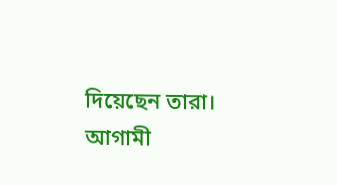দিয়েছেন তারা। আগামী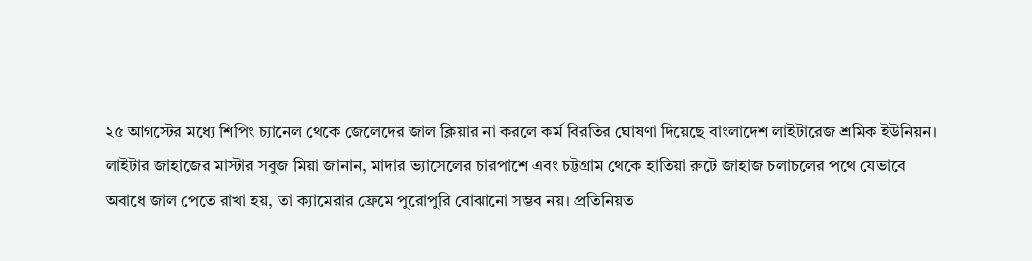২৫ আগস্টের মধ্যে শিপিং চ্যানেল থেকে জেলেদের জাল ক্লিয়ার না করলে কর্ম বিরতির ঘোষণা দিয়েছে বাংলাদেশ লাইটারেজ শ্রমিক ইউনিয়ন।
লাইটার জাহাজের মাস্টার সবুজ মিয়া জানান, মাদার ভ্যাসেলের চারপাশে এবং চট্টগ্রাম থেকে হাতিয়া রুটে জাহাজ চলাচলের পথে যেভাবে অবাধে জাল পেতে রাখা হয়, তা ক্যামেরার ফ্রেমে পুরোপুরি বোঝানো সম্ভব নয়। প্রতিনিয়ত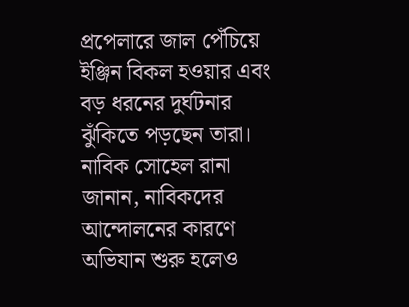প্রপেলারে জাল পেঁচিয়ে ইঞ্জিন বিকল হওয়ার এবং বড় ধরনের দুর্ঘটনার ঝুঁকিতে পড়ছেন তারা। নাবিক সোহেল রানা জানান, নাবিকদের আন্দোলনের কারণে অভিযান শুরু হলেও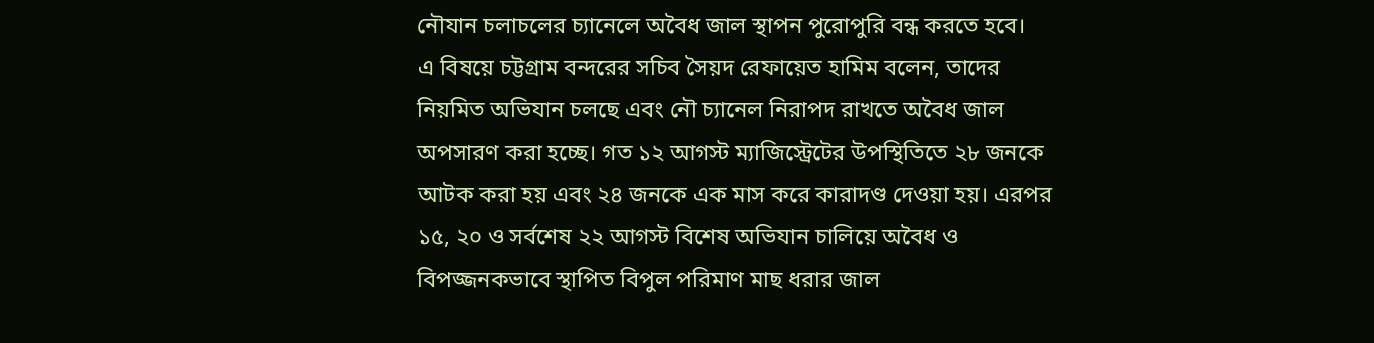নৌযান চলাচলের চ্যানেলে অবৈধ জাল স্থাপন পুরোপুরি বন্ধ করতে হবে।
এ বিষয়ে চট্টগ্রাম বন্দরের সচিব সৈয়দ রেফায়েত হামিম বলেন, তাদের নিয়মিত অভিযান চলছে এবং নৌ চ্যানেল নিরাপদ রাখতে অবৈধ জাল অপসারণ করা হচ্ছে। গত ১২ আগস্ট ম্যাজিস্ট্রেটের উপস্থিতিতে ২৮ জনকে আটক করা হয় এবং ২৪ জনকে এক মাস করে কারাদণ্ড দেওয়া হয়। এরপর ১৫, ২০ ও সর্বশেষ ২২ আগস্ট বিশেষ অভিযান চালিয়ে অবৈধ ও বিপজ্জনকভাবে স্থাপিত বিপুল পরিমাণ মাছ ধরার জাল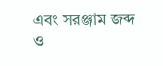এবং সরঞ্জাম জব্দ ও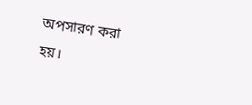অপসারণ করা হয়।